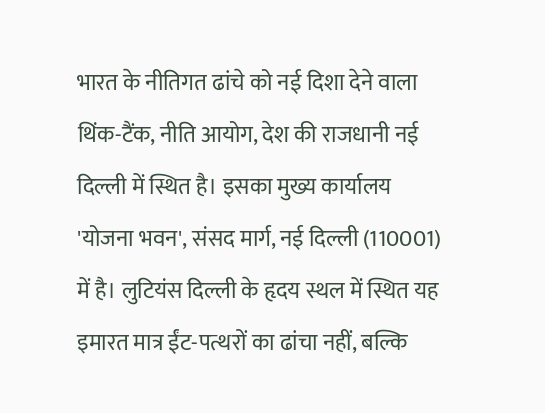भारत के नीतिगत ढांचे को नई दिशा देने वाला थिंक-टैंक, नीति आयोग, देश की राजधानी नई दिल्ली में स्थित है। इसका मुख्य कार्यालय 'योजना भवन', संसद मार्ग, नई दिल्ली (110001) में है। लुटियंस दिल्ली के हृदय स्थल में स्थित यह इमारत मात्र ईंट-पत्थरों का ढांचा नहीं, बल्कि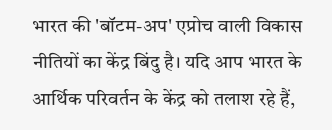भारत की 'बॉटम-अप' एप्रोच वाली विकास नीतियों का केंद्र बिंदु है। यदि आप भारत के आर्थिक परिवर्तन के केंद्र को तलाश रहे हैं,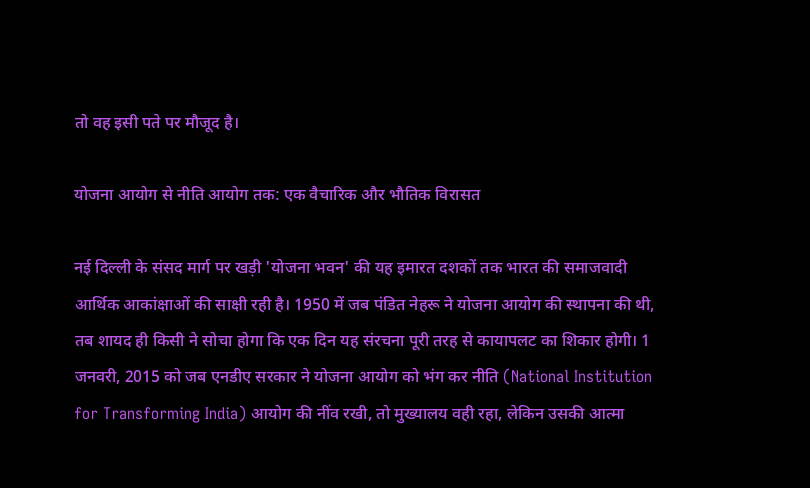तो वह इसी पते पर मौजूद है।

योजना आयोग से नीति आयोग तक: एक वैचारिक और भौतिक विरासत

नई दिल्ली के संसद मार्ग पर खड़ी 'योजना भवन' की यह इमारत दशकों तक भारत की समाजवादी आर्थिक आकांक्षाओं की साक्षी रही है। 1950 में जब पंडित नेहरू ने योजना आयोग की स्थापना की थी, तब शायद ही किसी ने सोचा होगा कि एक दिन यह संरचना पूरी तरह से कायापलट का शिकार होगी। 1 जनवरी, 2015 को जब एनडीए सरकार ने योजना आयोग को भंग कर नीति (National Institution for Transforming India) आयोग की नींव रखी, तो मुख्यालय वही रहा, लेकिन उसकी आत्मा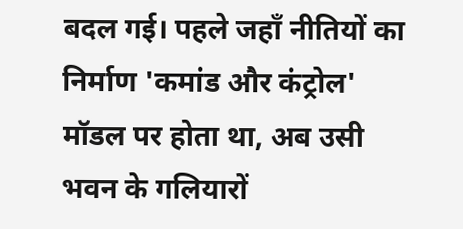बदल गई। पहले जहाँ नीतियों का निर्माण 'कमांड और कंट्रोल' मॉडल पर होता था, अब उसी भवन के गलियारों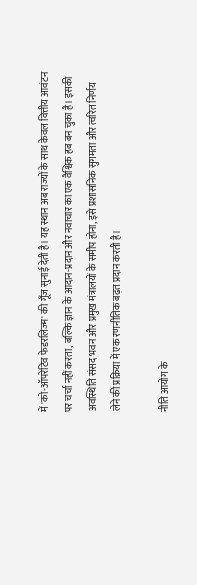में 'को-ऑपरेटिव फेडरलिज्म' की गूँज सुनाई देती है। यह स्थान अब राज्यों के साथ केवल वित्तीय आवंटन पर चर्चा नहीं करता, बल्कि ज्ञान के आदान-प्रदान और नवाचार का एक वैश्विक हब बन चुका है। इसकी अवस्थिति संसद भवन और प्रमुख मंत्रालयों के समीप होना, इसे प्रशासनिक सुगमता और त्वरित निर्णय लेने की प्रक्रिया में एक रणनीतिक बढ़त प्रदान करती है।

नीति आयोग के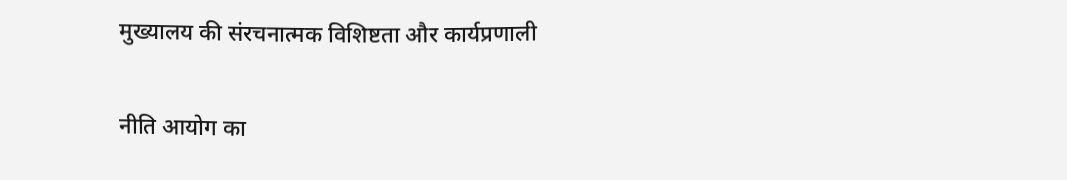मुख्यालय की संरचनात्मक विशिष्टता और कार्यप्रणाली

नीति आयोग का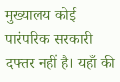मुख्यालय कोई पारंपरिक सरकारी दफ्तर नहीं है। यहाँ की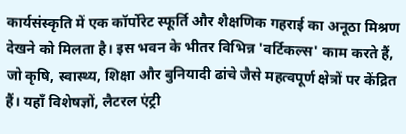कार्यसंस्कृति में एक कॉर्पोरेट स्फूर्ति और शैक्षणिक गहराई का अनूठा मिश्रण देखने को मिलता है। इस भवन के भीतर विभिन्न 'वर्टिकल्स' काम करते हैं, जो कृषि, स्वास्थ्य, शिक्षा और बुनियादी ढांचे जैसे महत्वपूर्ण क्षेत्रों पर केंद्रित हैं। यहाँ विशेषज्ञों, लैटरल एंट्री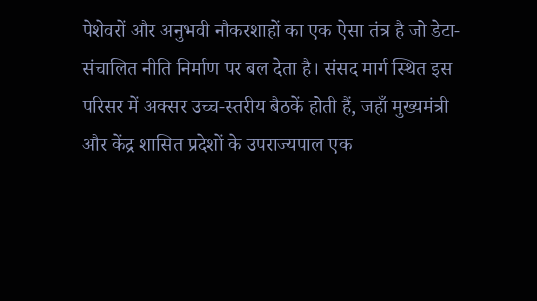पेशेवरों और अनुभवी नौकरशाहों का एक ऐसा तंत्र है जो डेटा-संचालित नीति निर्माण पर बल देता है। संसद मार्ग स्थित इस परिसर में अक्सर उच्च-स्तरीय बैठकें होती हैं, जहाँ मुख्यमंत्री और केंद्र शासित प्रदेशों के उपराज्यपाल एक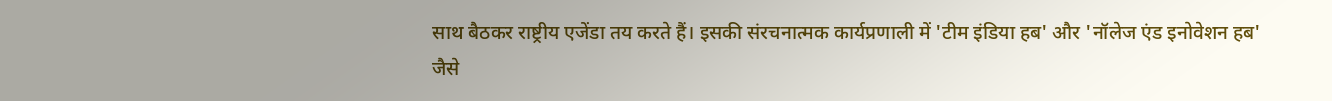साथ बैठकर राष्ट्रीय एजेंडा तय करते हैं। इसकी संरचनात्मक कार्यप्रणाली में 'टीम इंडिया हब' और 'नॉलेज एंड इनोवेशन हब' जैसे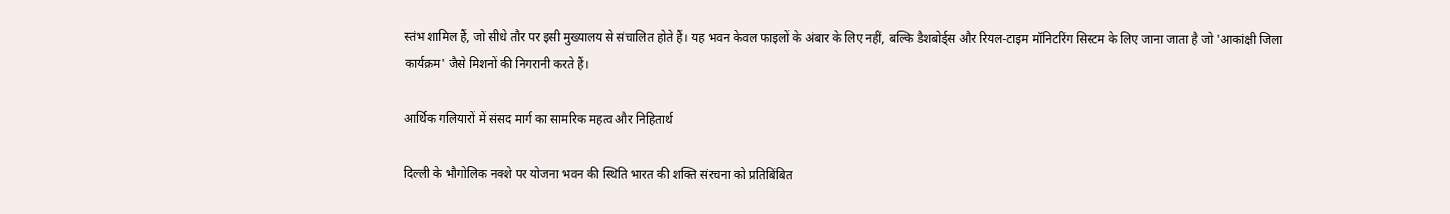स्तंभ शामिल हैं, जो सीधे तौर पर इसी मुख्यालय से संचालित होते हैं। यह भवन केवल फाइलों के अंबार के लिए नहीं, बल्कि डैशबोर्ड्स और रियल-टाइम मॉनिटरिंग सिस्टम के लिए जाना जाता है जो 'आकांक्षी जिला कार्यक्रम' जैसे मिशनों की निगरानी करते हैं।

आर्थिक गलियारों में संसद मार्ग का सामरिक महत्व और निहितार्थ

दिल्ली के भौगोलिक नक्शे पर योजना भवन की स्थिति भारत की शक्ति संरचना को प्रतिबिंबित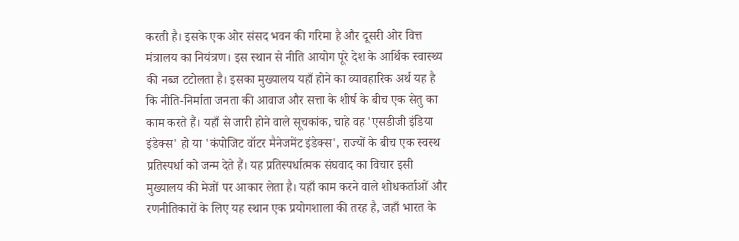करती है। इसके एक ओर संसद भवन की गरिमा है और दूसरी ओर वित्त मंत्रालय का नियंत्रण। इस स्थान से नीति आयोग पूरे देश के आर्थिक स्वास्थ्य की नब्ज टटोलता है। इसका मुख्यालय यहाँ होने का व्यावहारिक अर्थ यह है कि नीति-निर्माता जनता की आवाज और सत्ता के शीर्ष के बीच एक सेतु का काम करते हैं। यहाँ से जारी होने वाले सूचकांक, चाहे वह 'एसडीजी इंडिया इंडेक्स' हो या 'कंपोजिट वॉटर मैनेजमेंट इंडेक्स', राज्यों के बीच एक स्वस्थ प्रतिस्पर्धा को जन्म देते हैं। यह प्रतिस्पर्धात्मक संघवाद का विचार इसी मुख्यालय की मेजों पर आकार लेता है। यहाँ काम करने वाले शोधकर्ताओं और रणनीतिकारों के लिए यह स्थान एक प्रयोगशाला की तरह है, जहाँ भारत के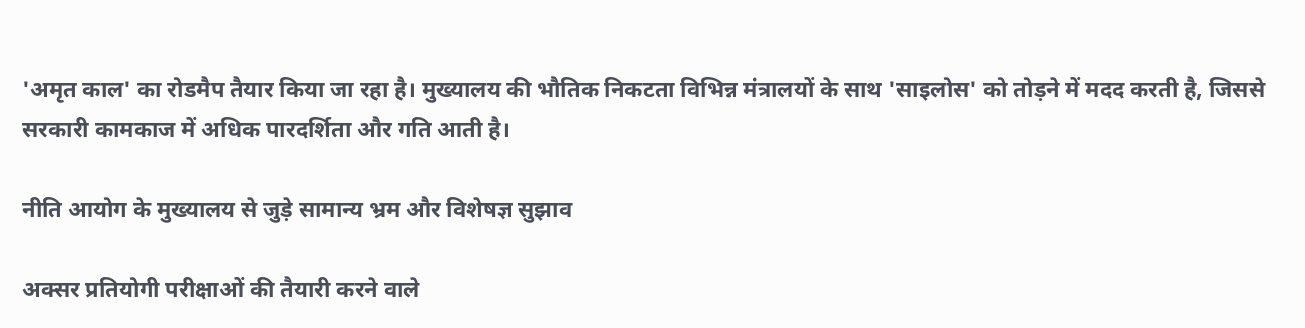'अमृत काल' का रोडमैप तैयार किया जा रहा है। मुख्यालय की भौतिक निकटता विभिन्न मंत्रालयों के साथ 'साइलोस' को तोड़ने में मदद करती है, जिससे सरकारी कामकाज में अधिक पारदर्शिता और गति आती है।

नीति आयोग के मुख्यालय से जुड़े सामान्य भ्रम और विशेषज्ञ सुझाव

अक्सर प्रतियोगी परीक्षाओं की तैयारी करने वाले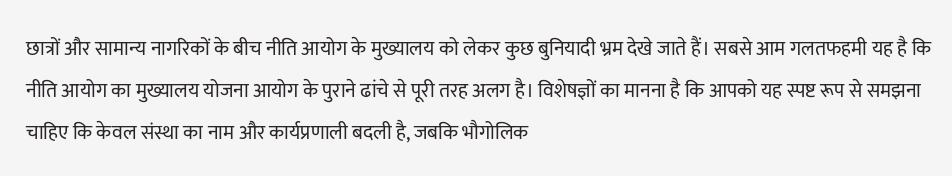छात्रों और सामान्य नागरिकों के बीच नीति आयोग के मुख्यालय को लेकर कुछ बुनियादी भ्रम देखे जाते हैं। सबसे आम गलतफहमी यह है कि नीति आयोग का मुख्यालय योजना आयोग के पुराने ढांचे से पूरी तरह अलग है। विशेषज्ञों का मानना है कि आपको यह स्पष्ट रूप से समझना चाहिए कि केवल संस्था का नाम और कार्यप्रणाली बदली है, जबकि भौगोलिक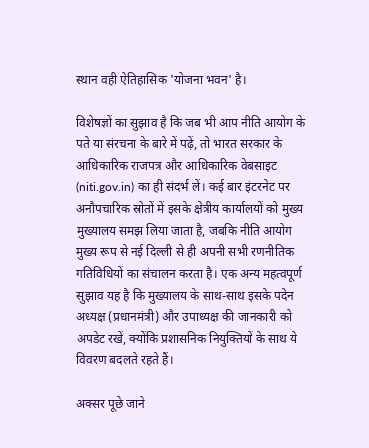स्थान वही ऐतिहासिक 'योजना भवन' है।

विशेषज्ञों का सुझाव है कि जब भी आप नीति आयोग के पते या संरचना के बारे में पढ़ें, तो भारत सरकार के आधिकारिक राजपत्र और आधिकारिक वेबसाइट (niti.gov.in) का ही संदर्भ लें। कई बार इंटरनेट पर अनौपचारिक स्रोतों में इसके क्षेत्रीय कार्यालयों को मुख्य मुख्यालय समझ लिया जाता है, जबकि नीति आयोग मुख्य रूप से नई दिल्ली से ही अपनी सभी रणनीतिक गतिविधियों का संचालन करता है। एक अन्य महत्वपूर्ण सुझाव यह है कि मुख्यालय के साथ-साथ इसके पदेन अध्यक्ष (प्रधानमंत्री) और उपाध्यक्ष की जानकारी को अपडेट रखें, क्योंकि प्रशासनिक नियुक्तियों के साथ ये विवरण बदलते रहते हैं।

अक्सर पूछे जाने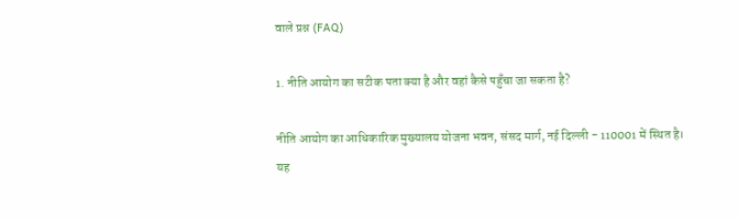वाले प्रश्न (FAQ)

1. नीति आयोग का सटीक पता क्या है और वहां कैसे पहुँचा जा सकता है?

नीति आयोग का आधिकारिक मुख्यालय योजना भवन, संसद मार्ग, नई दिल्ली - 110001 में स्थित है। यह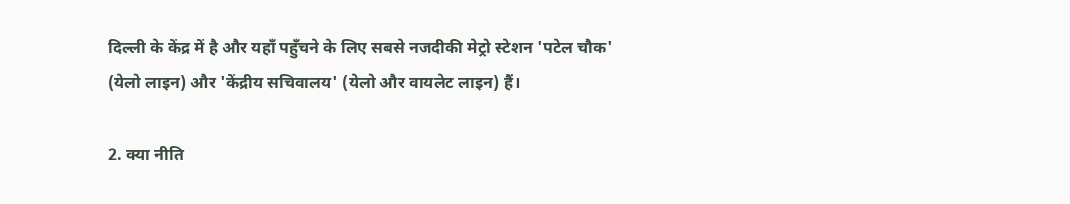दिल्ली के केंद्र में है और यहाँ पहुँचने के लिए सबसे नजदीकी मेट्रो स्टेशन 'पटेल चौक' (येलो लाइन) और 'केंद्रीय सचिवालय' (येलो और वायलेट लाइन) हैं।

2. क्या नीति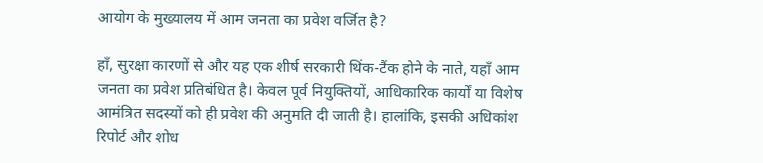आयोग के मुख्यालय में आम जनता का प्रवेश वर्जित है?

हाँ, सुरक्षा कारणों से और यह एक शीर्ष सरकारी थिंक-टैंक होने के नाते, यहाँ आम जनता का प्रवेश प्रतिबंधित है। केवल पूर्व नियुक्तियों, आधिकारिक कार्यों या विशेष आमंत्रित सदस्यों को ही प्रवेश की अनुमति दी जाती है। हालांकि, इसकी अधिकांश रिपोर्ट और शोध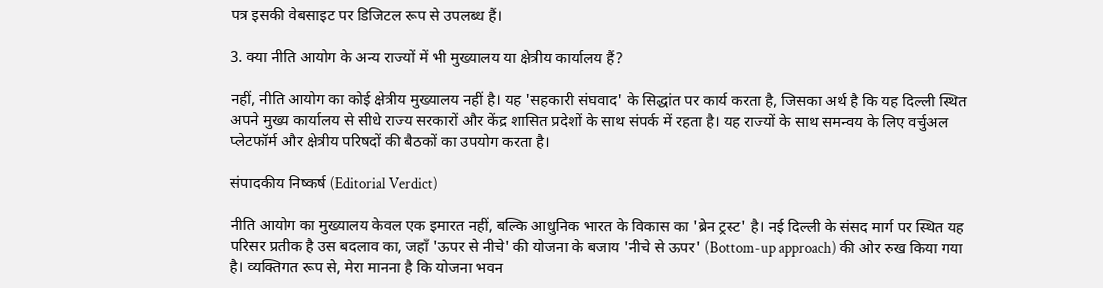पत्र इसकी वेबसाइट पर डिजिटल रूप से उपलब्ध हैं।

3. क्या नीति आयोग के अन्य राज्यों में भी मुख्यालय या क्षेत्रीय कार्यालय हैं?

नहीं, नीति आयोग का कोई क्षेत्रीय मुख्यालय नहीं है। यह 'सहकारी संघवाद' के सिद्धांत पर कार्य करता है, जिसका अर्थ है कि यह दिल्ली स्थित अपने मुख्य कार्यालय से सीधे राज्य सरकारों और केंद्र शासित प्रदेशों के साथ संपर्क में रहता है। यह राज्यों के साथ समन्वय के लिए वर्चुअल प्लेटफॉर्म और क्षेत्रीय परिषदों की बैठकों का उपयोग करता है।

संपादकीय निष्कर्ष (Editorial Verdict)

नीति आयोग का मुख्यालय केवल एक इमारत नहीं, बल्कि आधुनिक भारत के विकास का 'ब्रेन ट्रस्ट' है। नई दिल्ली के संसद मार्ग पर स्थित यह परिसर प्रतीक है उस बदलाव का, जहाँ 'ऊपर से नीचे' की योजना के बजाय 'नीचे से ऊपर' (Bottom-up approach) की ओर रुख किया गया है। व्यक्तिगत रूप से, मेरा मानना है कि योजना भवन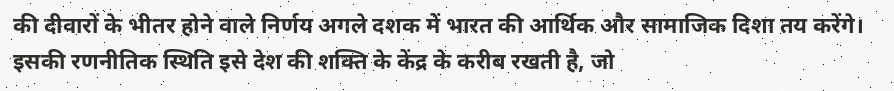की दीवारों के भीतर होने वाले निर्णय अगले दशक में भारत की आर्थिक और सामाजिक दिशा तय करेंगे। इसकी रणनीतिक स्थिति इसे देश की शक्ति के केंद्र के करीब रखती है, जो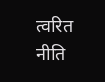त्वरित नीति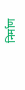निर्माण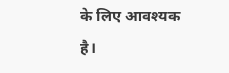के लिए आवश्यक है।